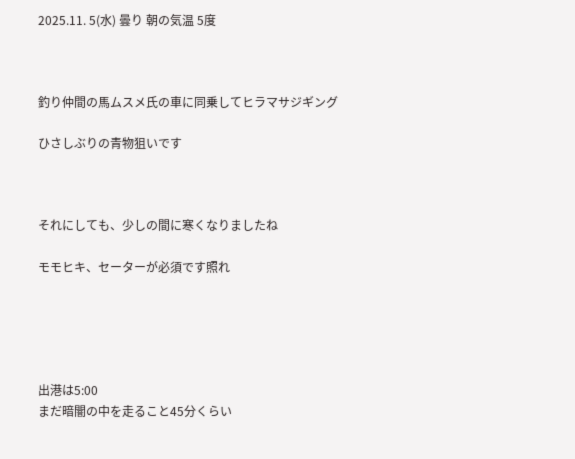2025.11. 5(水) 曇り 朝の気温 5度



釣り仲間の馬ムスメ氏の車に同乗してヒラマサジギング

ひさしぶりの青物狙いです



それにしても、少しの間に寒くなりましたね

モモヒキ、セーターが必須です照れ





出港は5:00
まだ暗闇の中を走ること45分くらい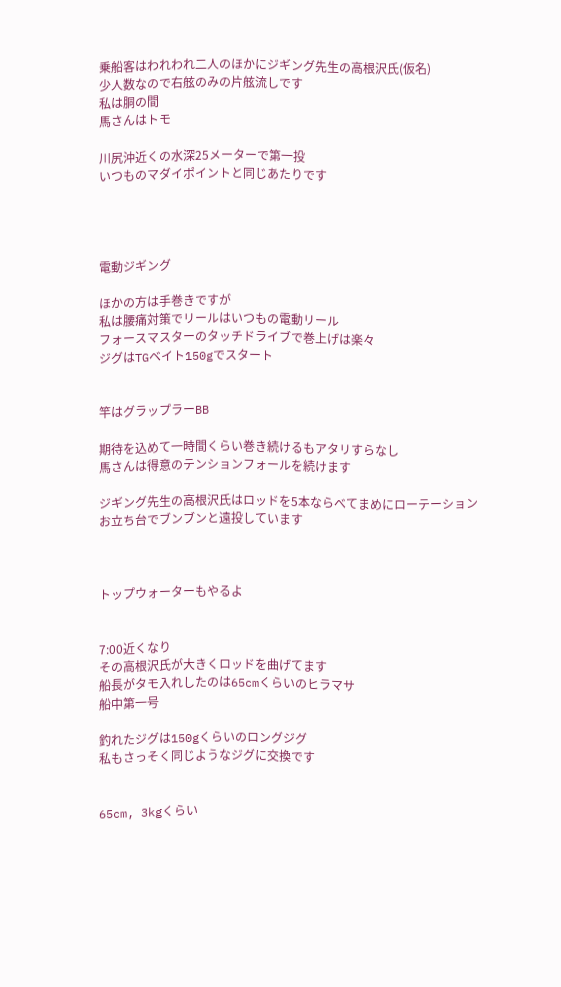乗船客はわれわれ二人のほかにジギング先生の高根沢氏(仮名)
少人数なので右舷のみの片舷流しです
私は胴の間
馬さんはトモ

川尻沖近くの水深25メーターで第一投
いつものマダイポイントと同じあたりです




電動ジギング

ほかの方は手巻きですが
私は腰痛対策でリールはいつもの電動リール
フォースマスターのタッチドライブで巻上げは楽々
ジグはTGベイト150gでスタート


竿はグラップラーBB

期待を込めて一時間くらい巻き続けるもアタリすらなし
馬さんは得意のテンションフォールを続けます

ジギング先生の高根沢氏はロッドを5本ならべてまめにローテーション
お立ち台でブンブンと遠投しています



トップウォーターもやるよ


7:00近くなり
その高根沢氏が大きくロッドを曲げてます
船長がタモ入れしたのは65cmくらいのヒラマサ
船中第一号

釣れたジグは150gくらいのロングジグ
私もさっそく同じようなジグに交換です


65cm, 3kgくらい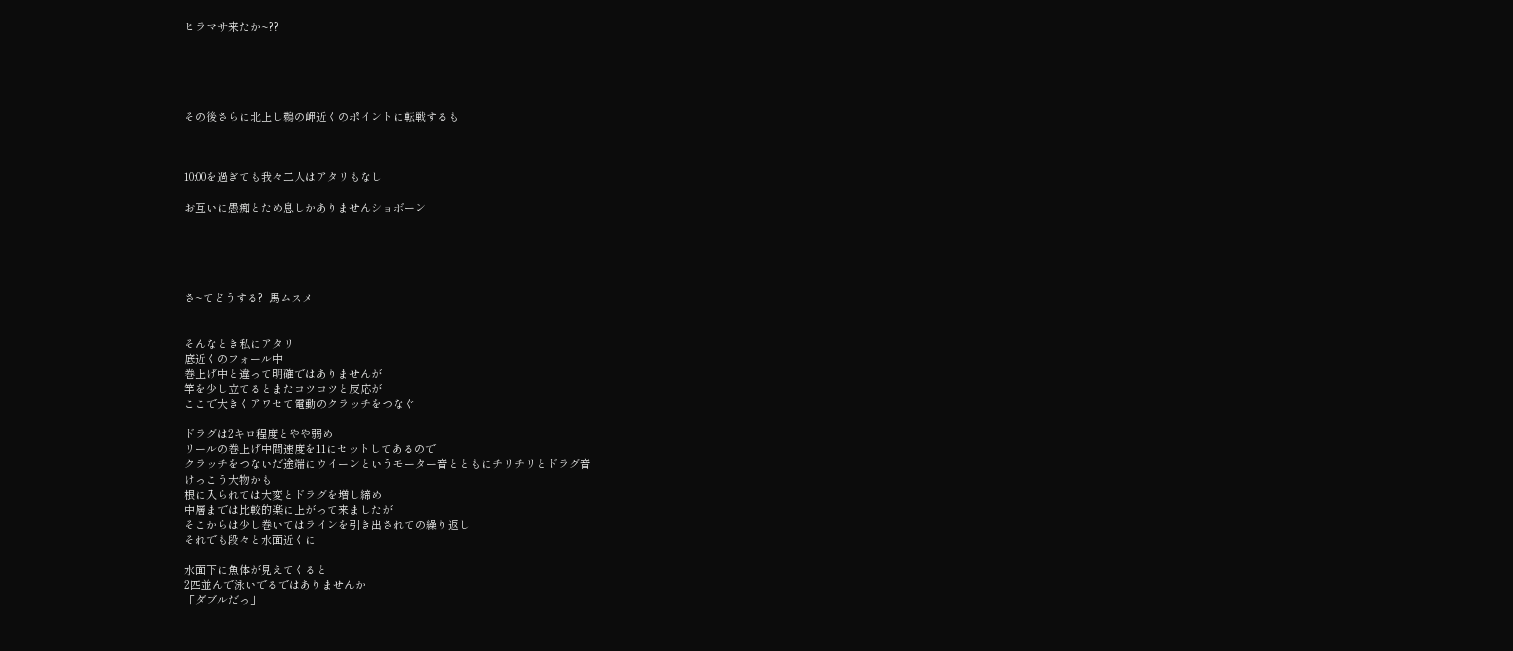ヒラマサ来たか~??





その後さらに北上し鵜の岬近くのポイントに転戦するも



10:00を過ぎても我々二人はアタリもなし

お互いに愚痴とため息しかありませんショボーン





さ~てどうする?  馬ムスメ


そんなとき私にアタリ
底近くのフォール中
巻上げ中と違って明確ではありませんが
竿を少し立てるとまたコツコツと反応が
ここで大きくアワセて電動のクラッチをつなぐ

ドラグは2キロ程度とやや弱め
リールの巻上げ中間速度を11にセットしてあるので
クラッチをつないだ途端にウイーンというモーター音とともにチリチリとドラグ音
けっこう大物かも
根に入られては大変とドラグを増し締め
中層までは比較的楽に上がって来ましたが
そこからは少し巻いてはラインを引き出されての繰り返し
それでも段々と水面近くに

水面下に魚体が見えてくると
2匹並んで泳いでるではありませんか
「ダブルだっ」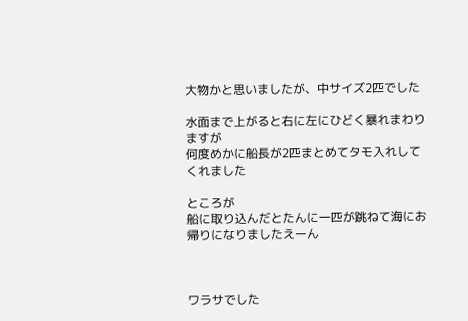大物かと思いましたが、中サイズ2匹でした

水面まで上がると右に左にひどく暴れまわりますが
何度めかに船長が2匹まとめてタモ入れしてくれました

ところが
船に取り込んだとたんに一匹が跳ねて海にお帰りになりましたえーん



ワラサでした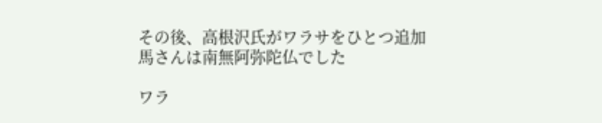その後、高根沢氏がワラサをひとつ追加
馬さんは南無阿弥陀仏でした

ワラ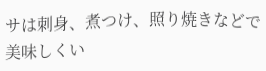サは刺身、煮つけ、照り焼きなどで美味しくい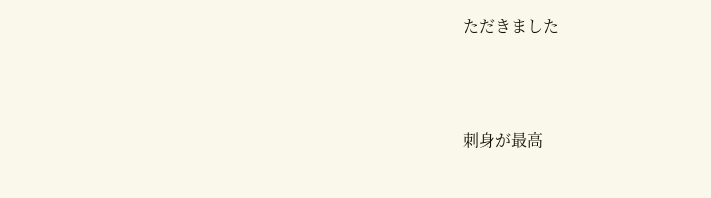ただきました



刺身が最高